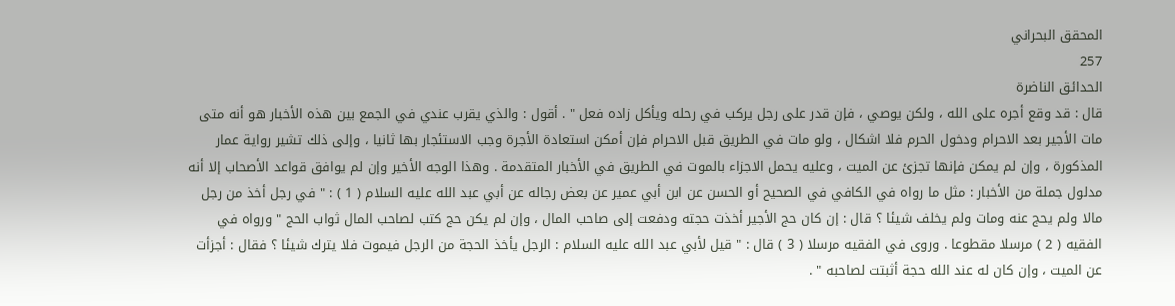المحقق البحراني
257
الحدائق الناضرة
قال : قد وقع أجره على الله ، ولكن يوصي ، فإن قدر على رجل يركب في رحله ويأكل زاده فعل " . أقول : والذي يقرب عندي في الجمع بين هذه الأخبار هو أنه متى مات الأجير بعد الاحرام ودخول الحرم فلا اشكال ، ولو مات في الطريق قبل الاحرام فإن أمكن استعادة الأجرة وجب الاستئجار بها ثانيا ، وإلى ذلك تشير رواية عمار المذكورة ، وإن لم يمكن فإنها تجزئ عن الميت ، وعليه يحمل الاجزاء بالموت في الطريق في الأخبار المتقدمة . وهذا الوجه الأخير وإن لم يوافق قواعد الأصحاب إلا أنه مدلول جملة من الأخبار : مثل ما رواه في الكافي في الصحيح أو الحسن عن ابن أبي عمير عن بعض رجاله عن أبي عبد الله عليه السلام ( 1 ) : " في رجل أخذ من رجل مالا ولم يحج عنه ومات ولم يخلف شيئا ؟ قال : إن كان حج الأجير أخذت حجته ودفعت إلى صاحب المال ، وإن لم يكن حج كتب لصاحب المال ثواب الحج " ورواه في الفقيه ( 2 ) مرسلا مقطوعا . وروى في الفقيه مرسلا ( 3 ) قال : " قيل لأبي عبد الله عليه السلام : الرجل يأخذ الحجة من الرجل فيموت فلا يترك شيئا ؟ فقال : أجزأت عن الميت ، وإن كان له عند الله حجة أثبتت لصاحبه " .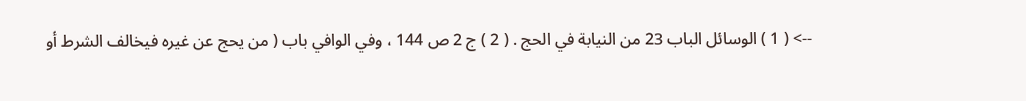--> ( 1 ) الوسائل الباب 23 من النيابة في الحج . ( 2 ) ج 2 ص 144 ، وفي الوافي باب ( من يحج عن غيره فيخالف الشرط أو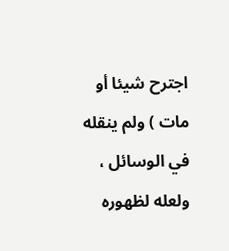اجترح شيئا أو مات ) ولم ينقله في الوسائل ، ولعله لظهوره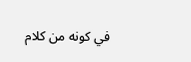في كونه من كلام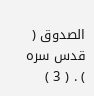الصدوق ( قدس سره ) . ( 3 )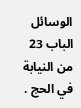الوسائل الباب 23 من النيابة في الحج .